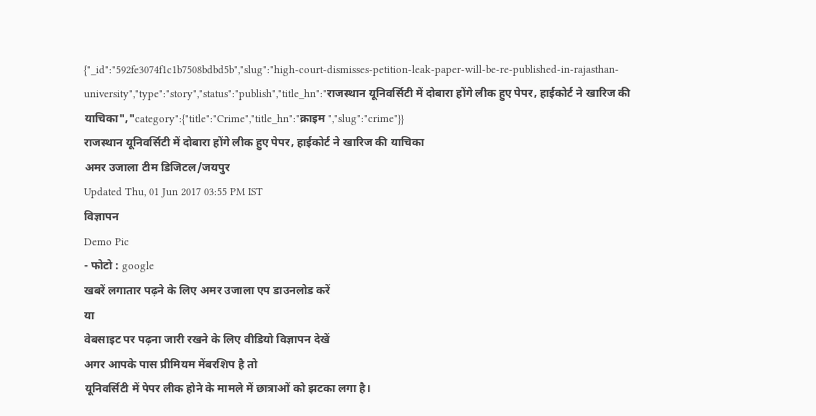{"_id":"592fe3074f1c1b7508bdbd5b","slug":"high-court-dismisses-petition-leak-paper-will-be-re-published-in-rajasthan-university","type":"story","status":"publish","title_hn":"राजस्थान यूनिवर्सिटी में दोबारा होंगे लीक हुए पेपर, हाईकोर्ट ने खारिज की याचिका","category":{"title":"Crime","title_hn":"क्राइम ","slug":"crime"}}
राजस्थान यूनिवर्सिटी में दोबारा होंगे लीक हुए पेपर, हाईकोर्ट ने खारिज की याचिका
अमर उजाला टीम डिजिटल/जयपुर
Updated Thu, 01 Jun 2017 03:55 PM IST
विज्ञापन
Demo Pic
- फोटो : google
खबरें लगातार पढ़ने के लिए अमर उजाला एप डाउनलोड करें
या
वेबसाइट पर पढ़ना जारी रखने के लिए वीडियो विज्ञापन देखें
अगर आपके पास प्रीमियम मेंबरशिप है तो
यूनिवर्सिटी में पेपर लीक होने के मामले में छात्राओं को झटका लगा है।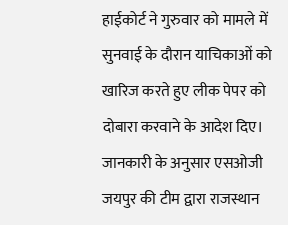हाईकोर्ट ने गुरुवार को मामले में सुनवाई के दौरान याचिकाओं को खारिज करते हुए लीक पेपर को दोबारा करवाने के आदेश दिए। जानकारी के अनुसार एसओजी जयपुर की टीम द्वारा राजस्थान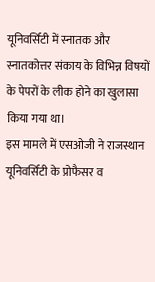यूनिवर्सिटी में स्नातक और स्नातकोत्तर संकाय के विभिन्न विषयों के पेपरों के लीक होने का खुलासा किया गया था।
इस मामले में एसओजी ने राजस्थान यूनिवर्सिटी के प्रोफैसर व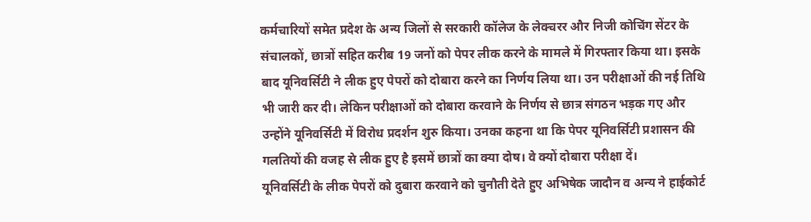कर्मचारियों समेत प्रदेश के अन्य जिलों से सरकारी कॉलेज के लेक्चरर और निजी कोचिंग सेंटर के संचालकों, छात्रों सहित करीब 19 जनों को पेपर लीक करने के मामले में गिरफ्तार किया था। इसके बाद यूनिवर्सिटी ने लीक हुए पेपरों को दोबारा करने का निर्णय लिया था। उन परीक्षाओं की नई तिथि भी जारी कर दी। लेकिन परीक्षाओं को दोबारा करवाने के निर्णय से छात्र संगठन भड़क गए और उन्होंने यूनिवर्सिटी में विरोध प्रदर्शन शुरु किया। उनका कहना था कि पेपर यूनिवर्सिटी प्रशासन की गलतियों की वजह से लीक हुए है इसमें छात्रों का क्या दोष। वे क्यों दोबारा परीक्षा दें।
यूनिवर्सिटी के लीक पेपरों को दुबारा करवाने को चुनौती देते हुए अभिषेक जादौन व अन्य ने हाईकोर्ट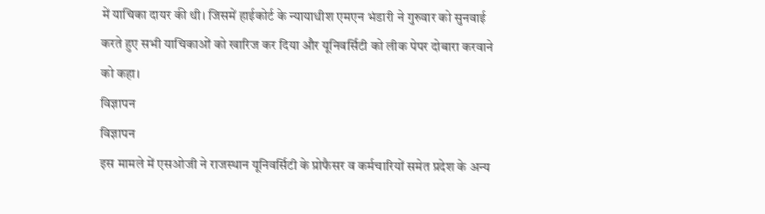में याचिका दायर की थी। जिसमें हाईकोर्ट के न्यायाधीश एमएन भंडारी ने गुरुवार को सुनवाई करते हुए सभी याचिकाओं को खारिज कर दिया और यूनिवर्सिटी को लीक पेपर दोबारा करवाने को कहा।
विज्ञापन
विज्ञापन
इस मामले में एसओजी ने राजस्थान यूनिवर्सिटी के प्रोफैसर व कर्मचारियों समेत प्रदेश के अन्य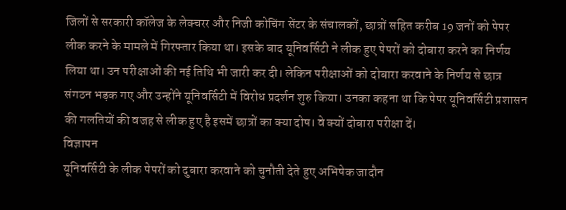जिलों से सरकारी कॉलेज के लेक्चरर और निजी कोचिंग सेंटर के संचालकों, छात्रों सहित करीब 19 जनों को पेपर लीक करने के मामले में गिरफ्तार किया था। इसके बाद यूनिवर्सिटी ने लीक हुए पेपरों को दोबारा करने का निर्णय लिया था। उन परीक्षाओं की नई तिथि भी जारी कर दी। लेकिन परीक्षाओं को दोबारा करवाने के निर्णय से छात्र संगठन भड़क गए और उन्होंने यूनिवर्सिटी में विरोध प्रदर्शन शुरु किया। उनका कहना था कि पेपर यूनिवर्सिटी प्रशासन की गलतियों की वजह से लीक हुए है इसमें छात्रों का क्या दोष। वे क्यों दोबारा परीक्षा दें।
विज्ञापन
यूनिवर्सिटी के लीक पेपरों को दुबारा करवाने को चुनौती देते हुए अभिषेक जादौन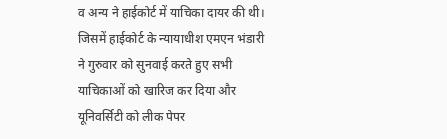व अन्य ने हाईकोर्ट में याचिका दायर की थी। जिसमें हाईकोर्ट के न्यायाधीश एमएन भंडारी ने गुरुवार को सुनवाई करते हुए सभी याचिकाओं को खारिज कर दिया और यूनिवर्सिटी को लीक पेपर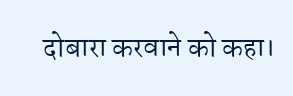दोबारा करवाने को कहा।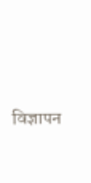विज्ञापन